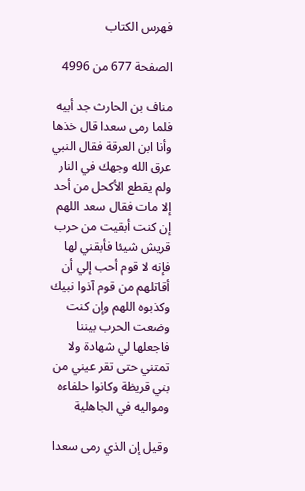فهرس الكتاب

الصفحة 677 من 4996

مناف بن الحارث جد أبيه فلما رمى سعدا قال خذها وأنا ابن العرقة فقال النبي عرق الله وجهك في النار ولم يقطع الأكحل من أحد إلا مات فقال سعد اللهم إن كنت أبقيت من حرب قريش شيئا فأبقني لها فإنه لا قوم أحب إلي أن أقاتلهم من قوم آذوا نبيك وكذبوه اللهم وإن كنت وضعت الحرب بيننا فاجعلها لي شهادة ولا تمتني حتى تقر عيني من بني قريظة وكانوا حلفاءه ومواليه في الجاهلية

وقيل إن الذي رمى سعدا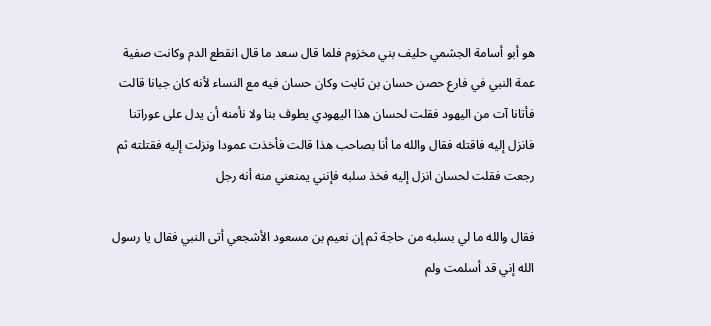هو أبو أسامة الجشمي حليف بني مخزوم فلما قال سعد ما قال انقطع الدم وكانت صفية عمة النبي في فارع حصن حسان بن ثابت وكان حسان فيه مع النساء لأنه كان جبانا قالت فأتانا آت من اليهود فقلت لحسان هذا اليهودي يطوف بنا ولا نأمنه أن يدل على عوراتنا فانزل إليه فاقتله فقال والله ما أنا بصاحب هذا قالت فأخذت عمودا ونزلت إليه فقتلته ثم رجعت فقلت لحسان انزل إليه فخذ سلبه فإنني يمنعني منه أنه رجل

فقال والله ما لي بسلبه من حاجة ثم إن نعيم بن مسعود الأشجعي أتى النبي فقال يا رسول الله إني قد أسلمت ولم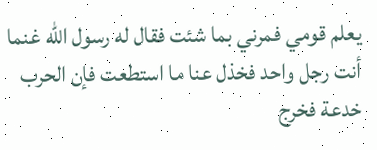يعلم قومي فمرني بما شئت فقال له رسول الله غنما أنت رجل واحد فخذل عنا ما استطعت فإن الحرب خدعة فخرج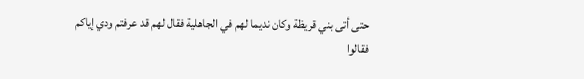حتى أتى بني قريظة وكان نديما لهم في الجاهلية فقال لهم قد عرفتم ودي إياكم فقالوا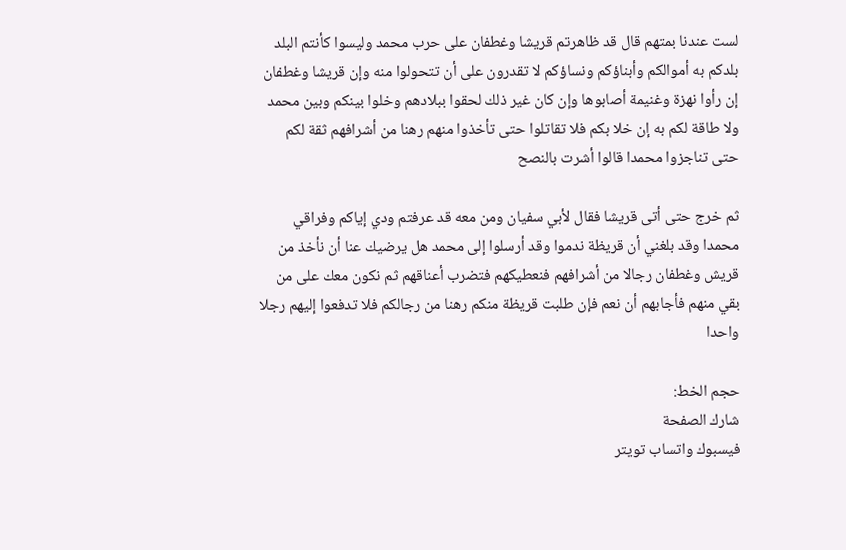لست عندنا بمتهم قال قد ظاهرتم قريشا وغطفان على حرب محمد وليسوا كأنتم البلد بلدكم به أموالكم وأبناؤكم ونساؤكم لا تقدرون على أن تتحولوا منه وإن قريشا وغطفان إن رأوا نهزة وغنيمة أصابوها وإن كان غير ذلك لحقوا ببلادهم وخلوا بينكم وبين محمد ولا طاقة لكم به إن خلا بكم فلا تقاتلوا حتى تأخذوا منهم رهنا من أشرافهم ثقة لكم حتى تناجزوا محمدا قالوا أشرت بالنصح

ثم خرج حتى أتى قريشا فقال لأبي سفيان ومن معه قد عرفتم ودي إياكم وفراقي محمدا وقد بلغني أن قريظة ندموا وقد أرسلوا إلى محمد هل يرضيك عنا أن نأخذ من قريش وغطفان رجالا من أشرافهم فنعطيكهم فتضرب أعناقهم ثم نكون معك على من بقي منهم فأجابهم أن نعم فإن طلبت قريظة منكم رهنا من رجالكم فلا تدفعوا إليهم رجلا واحدا

حجم الخط:
شارك الصفحة
فيسبوك واتساب تويتر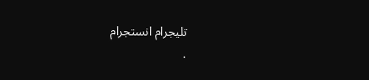تليجرام انستجرام
.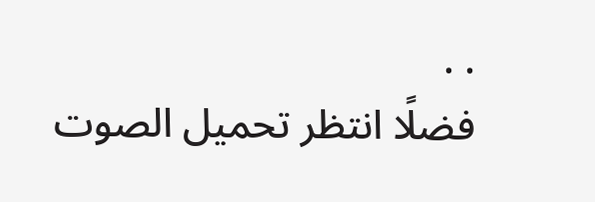. .
فضلًا انتظر تحميل الصوت